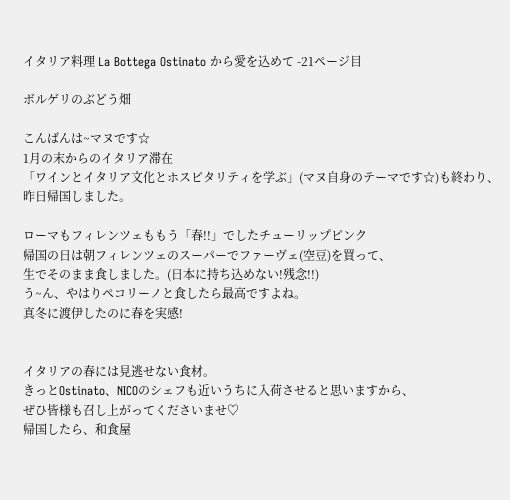イタリア料理 La Bottega Ostinato から愛を込めて -21ページ目

ボルゲリのぶどう畑

こんばんは~マヌです☆
1月の末からのイタリア滞在
「ワインとイタリア文化とホスピタリティを学ぶ」(マヌ自身のテーマです☆)も終わり、
昨日帰国しました。

ローマもフィレンツェももう「春!!」でしたチューリップピンク
帰国の日は朝フィレンツェのスーパーでファーヴェ(空豆)を買って、
生でそのまま食しました。(日本に持ち込めない!残念!!)
う~ん、やはりペコリーノと食したら最高ですよね。
真冬に渡伊したのに春を実感!


イタリアの春には見逃せない食材。
きっとOstinato、NICOのシェフも近いうちに入荷させると思いますから、
ぜひ皆様も召し上がってくださいませ♡
帰国したら、和食屋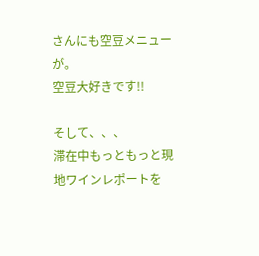さんにも空豆メニューが。
空豆大好きです!!

そして、、、
滞在中もっともっと現地ワインレポートを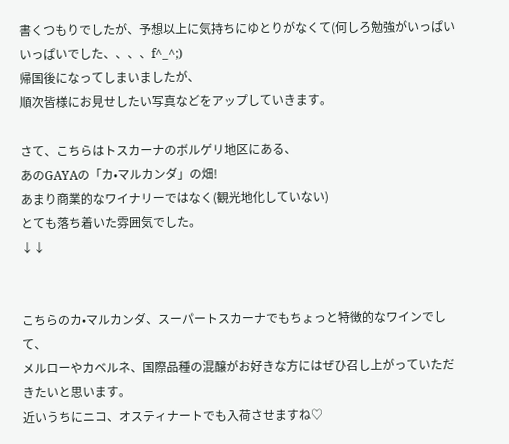書くつもりでしたが、予想以上に気持ちにゆとりがなくて(何しろ勉強がいっぱいいっぱいでした、、、、f^_^;)
帰国後になってしまいましたが、
順次皆様にお見せしたい写真などをアップしていきます。

さて、こちらはトスカーナのボルゲリ地区にある、
あのGAYAの「カ•マルカンダ」の畑!
あまり商業的なワイナリーではなく(観光地化していない)
とても落ち着いた雰囲気でした。
↓↓


こちらのカ•マルカンダ、スーパートスカーナでもちょっと特徴的なワインでして、
メルローやカベルネ、国際品種の混醸がお好きな方にはぜひ召し上がっていただきたいと思います。
近いうちにニコ、オスティナートでも入荷させますね♡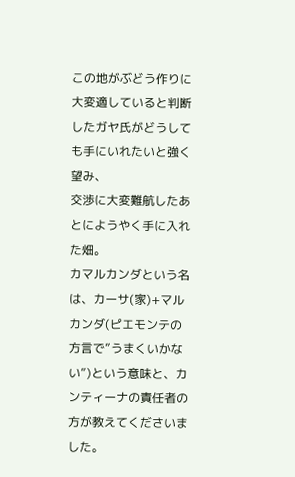この地がぶどう作りに大変適していると判断したガヤ氏がどうしても手にいれたいと強く望み、
交渉に大変難航したあとにようやく手に入れた畑。
カマルカンダという名は、カーサ(家)+マルカンダ(ピエモンテの方言で”うまくいかない”)という意味と、カンティーナの責任者の方が教えてくださいました。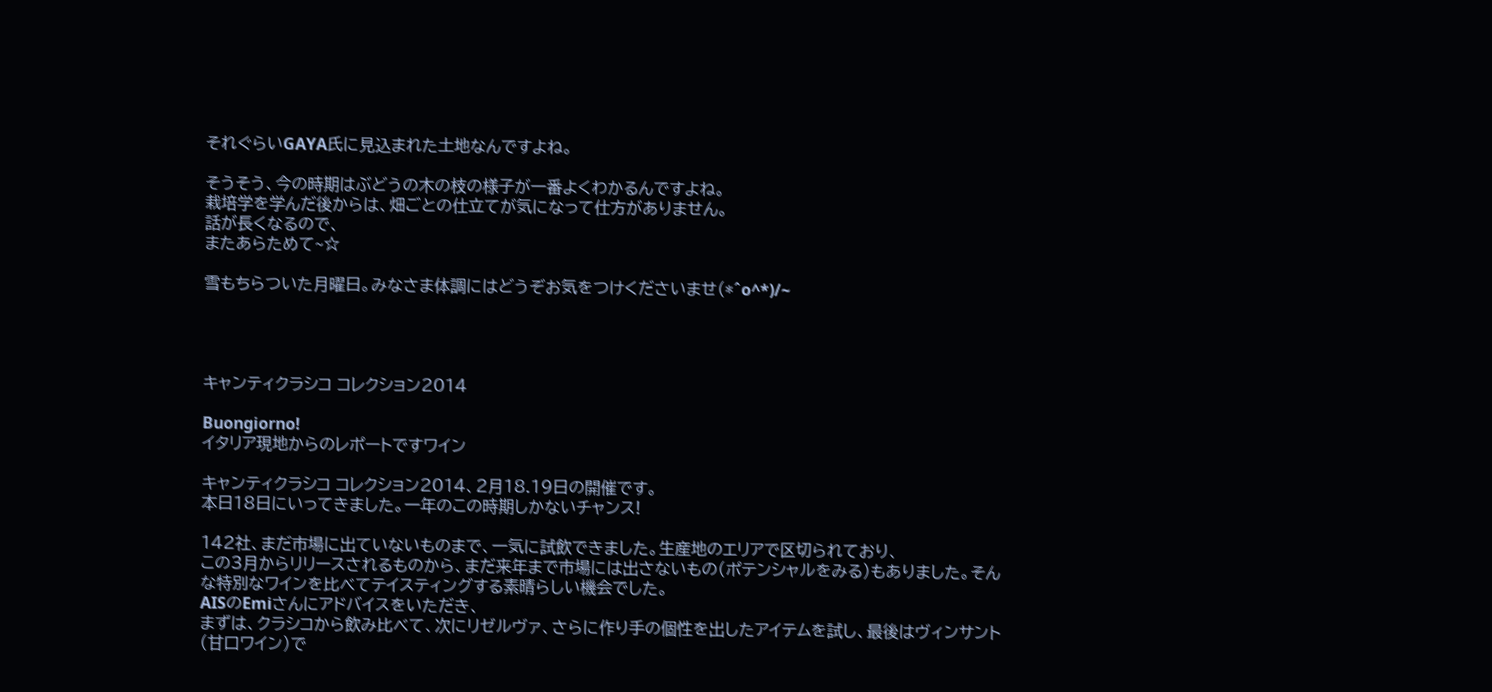それぐらいGAYA氏に見込まれた土地なんですよね。

そうそう、今の時期はぶどうの木の枝の様子が一番よくわかるんですよね。
栽培学を学んだ後からは、畑ごとの仕立てが気になって仕方がありません。
話が長くなるので、
またあらためて~☆

雪もちらついた月曜日。みなさま体調にはどうぞお気をつけくださいませ(*^o^*)/~




キャンティクラシコ コレクション2014

Buongiorno!
イタリア現地からのレポートですワイン

キャンティクラシコ コレクション2014、2月18.19日の開催です。
本日18日にいってきました。一年のこの時期しかないチャンス!

142社、まだ市場に出ていないものまで、一気に試飲できました。生産地のエリアで区切られており、
この3月からリリースされるものから、まだ来年まで市場には出さないもの(ポテンシャルをみる)もありました。そんな特別なワインを比べてテイスティングする素晴らしい機会でした。
AISのEmiさんにアドバイスをいただき、
まずは、クラシコから飲み比べて、次にリゼルヴァ、さらに作り手の個性を出したアイテムを試し、最後はヴィンサント(甘口ワイン)で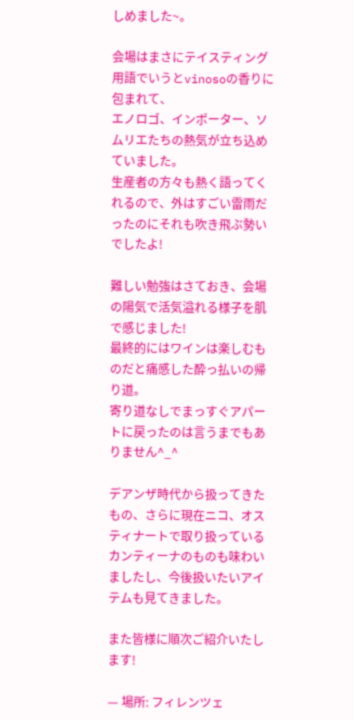しめました~。

会場はまさにテイスティング用語でいうとvinosoの香りに包まれて、
エノロゴ、インポーター、ソムリエたちの熱気が立ち込めていました。
生産者の方々も熱く語ってくれるので、外はすごい雷雨だったのにそれも吹き飛ぶ勢いでしたよ!

難しい勉強はさておき、会場の陽気で活気溢れる様子を肌で感じました!
最終的にはワインは楽しむものだと痛感した酔っ払いの帰り道。
寄り道なしでまっすぐアパートに戻ったのは言うまでもありません^_^

デアンザ時代から扱ってきたもの、さらに現在ニコ、オスティナートで取り扱っているカンティーナのものも味わいましたし、今後扱いたいアイテムも見てきました。

また皆様に順次ご紹介いたします!

— 場所: フィレンツェ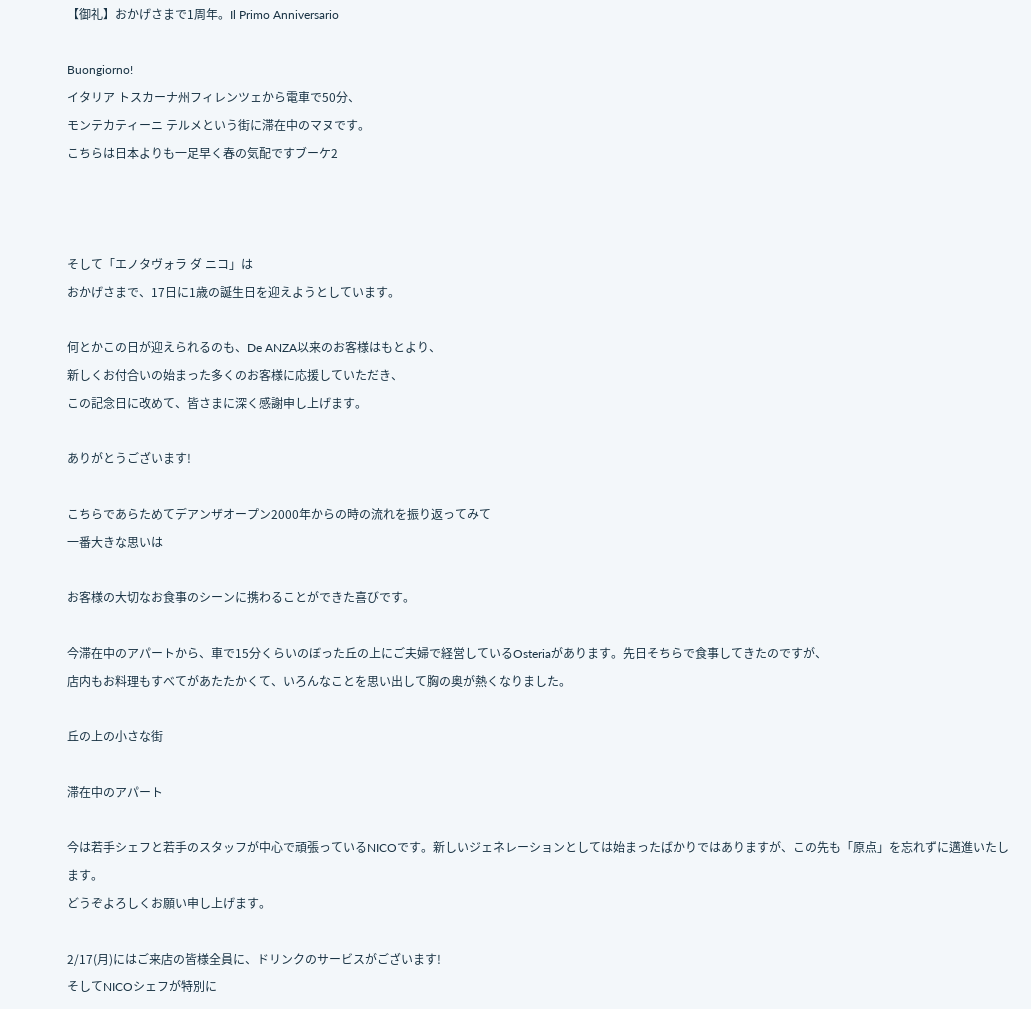【御礼】おかげさまで1周年。Il Primo Anniversario

Buongiorno!
イタリア トスカーナ州フィレンツェから電車で50分、
モンテカティーニ テルメという街に滞在中のマヌです。
こちらは日本よりも一足早く春の気配ですブーケ2



そして「エノタヴォラ ダ ニコ」は
おかげさまで、17日に1歳の誕生日を迎えようとしています。

何とかこの日が迎えられるのも、De ANZA以来のお客様はもとより、
新しくお付合いの始まった多くのお客様に応援していただき、
この記念日に改めて、皆さまに深く感謝申し上げます。

ありがとうございます!

こちらであらためてデアンザオープン2000年からの時の流れを振り返ってみて
一番大きな思いは

お客様の大切なお食事のシーンに携わることができた喜びです。

今滞在中のアパートから、車で15分くらいのぼった丘の上にご夫婦で経営しているOsteriaがあります。先日そちらで食事してきたのですが、
店内もお料理もすべてがあたたかくて、いろんなことを思い出して胸の奥が熱くなりました。

丘の上の小さな街

滞在中のアパート

今は若手シェフと若手のスタッフが中心で頑張っているNICOです。新しいジェネレーションとしては始まったばかりではありますが、この先も「原点」を忘れずに邁進いたします。
どうぞよろしくお願い申し上げます。

2/17(月)にはご来店の皆様全員に、ドリンクのサービスがございます!
そしてNICOシェフが特別に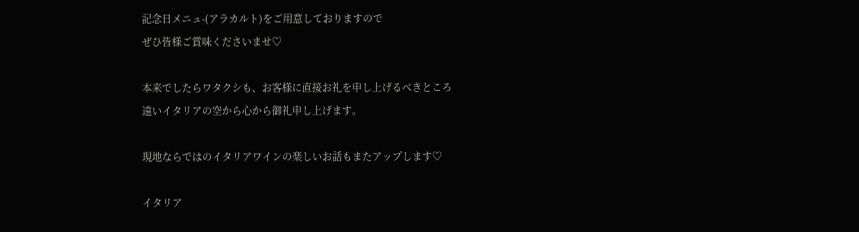記念日メニュ-(アラカルト)をご用意しておりますので
ぜひ皆様ご賞味くださいませ♡

本来でしたらワタクシも、お客様に直接お礼を申し上げるべきところ
遠いイタリアの空から心から御礼申し上げます。

現地ならではのイタリアワインの楽しいお話もまたアップします♡

イタリア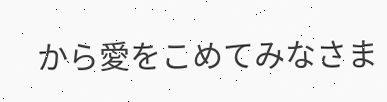から愛をこめてみなさま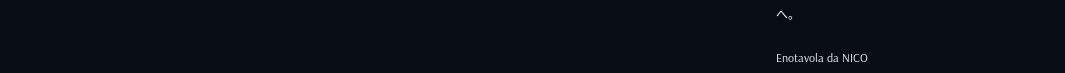へ。

Enotavola da NICO